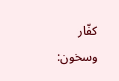كفّار وسخون: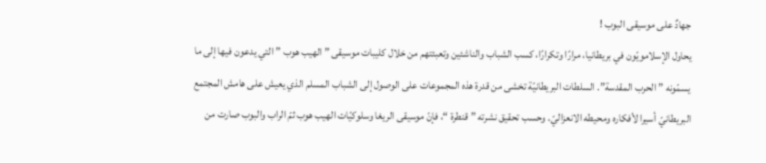جهادٌ على موسيقى البوب !
يحاول الإسلامويّون في بريطانيا، مرارًا وتكرارًا، كسب الشباب والناشئين وتعبئتهم من خلال كليبات موسيقى ” الهيب هوب ” التي يدعون فيها إلى ما يسمّونه ” الحرب المقدسة”. السلطات البريطانيّة تخشى من قدرة هذه المجموعات على الوصول إلى الشباب المسلم الذي يعيش على هامش المجتمع البريطانيّ أسيرا لأفكاره ومحيطه الانعزاليّ. وحسب تحقيق نشرته ” قنطرة “، فإنّ موسيقى الريغا وسلوكيّات الهيب هوب ثمّ الراب والبوب صارت من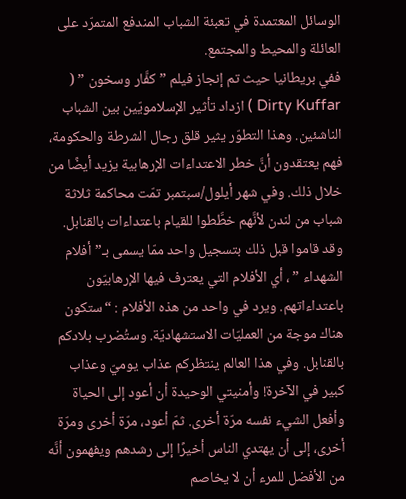الوسائل المعتمدة في تعبئة الشباب المندفع المتمرّد على العائلة والمحيط والمجتمع.
ففي بريطانيا حيث تم إنجاز فيلم ” كفَّار وسخون ” ( Dirty Kuffar ) ازداد تأثير الإسلامويّين بين الشباب الناشئين. وهذا التطوّر يثير قلق رجال الشرطة والحكومة، فهم يعتقدون أنَّ خطر الاعتداءات الإرهابية يزيد أيضًا من خلال ذلك. وفي شهر أيلول/سبتمبر تمّت محاكمة ثلاثة شباب من لندن لأنَّهم خطَّطوا للقيام باعتداءات بالقنابل. وقد قاموا قبل ذلك بتسجيل واحد ممّا يسمى بـ” أفلام الشهداء ” ، أي الأفلام التي يعترف فيها الإرهابيّون باعتداءاتهم. ويرد في واحد من هذه الأفلام : “ستكون هناك موجة من العمليّات الاستشهاديّة. وستُضرب بلادكم بالقنابل. وفي هذا العالم ينتظركم عذاب يوميّ وعذاب كبير في الآخرة! وأمنيتي الوحيدة أن أعود إلى الحياة وأفعل الشيء نفسه مرّة أخرى. ثمّ أعود، مرّة أخرى ومرّة أخرى، إلى أن يهتدي الناس أخيرًا إلى رشدهم ويفهمون أنَّه من الأفضل للمرء أن لا يخاصم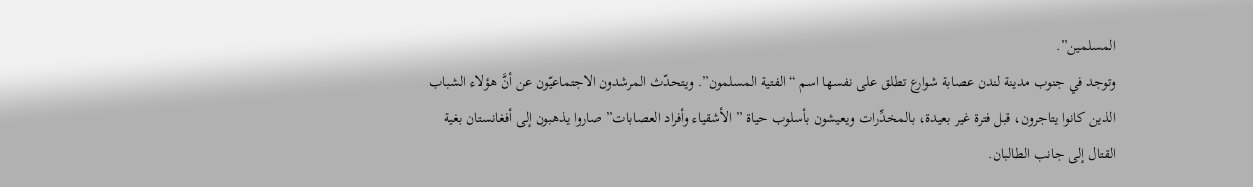المسلمين”.
وتوجد في جنوب مدينة لندن عصابة شوارع تطلق على نفسها اسم “الفتية المسلمون”. ويتحدّث المرشدون الاجتماعيّون عن أنَّ هؤلاء الشباب الذين كانوا يتاجرون، قبل فترة غير بعيدة، بالمخدِّرات ويعيشون بأسلوب حياة ” الأشقياء وأفراد العصابات” صاروا يذهبون إلى أفغانستان بغية القتال إلى جانب الطالبان.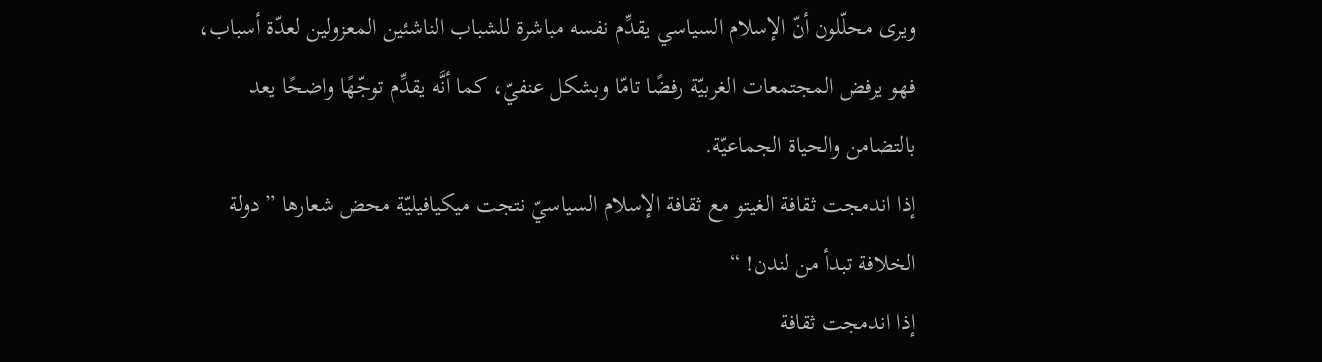ويرى محلّلون أنّ الإسلام السياسي يقدِّم نفسه مباشرة للشباب الناشئين المعزولين لعدّة أسباب، فهو يرفض المجتمعات الغربيّة رفضًا تامّا وبشكل عنفيّ، كما أنَّه يقدِّم توجّهًا واضحًا يعد بالتضامن والحياة الجماعيّة.
إذا اندمجت ثقافة الغيتو مع ثقافة الإسلام السياسيّ نتجت ميكيافيليّة محض شعارها ” دولة الخلافة تبدأ من لندن! “
إذا اندمجت ثقافة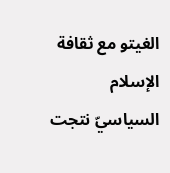الغيتو مع ثقافة الإسلام السياسيّ نتجت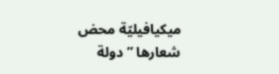ميكيافيليّة محض شعارها ” دولة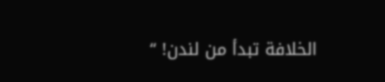الخلافة تبدأ من لندن! “